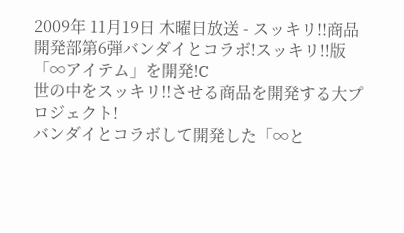2009年 11月19日 木曜日放送 - スッキリ!!商品開発部第6弾バンダイとコラボ!スッキリ!!版「∞アイテム」を開発!C
世の中をスッキリ!!させる商品を開発する大プロジェクト!
バンダイとコラボして開発した「∞と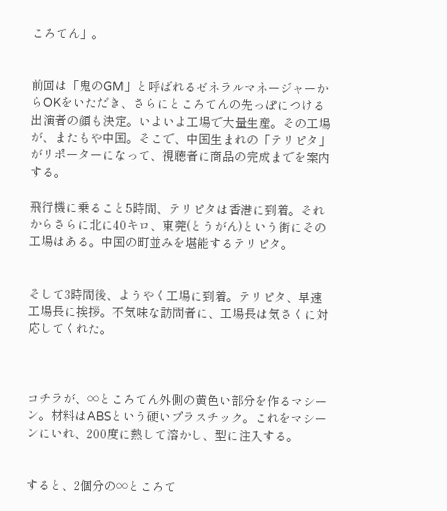ころてん」。


前回は「鬼のGM」と呼ばれるゼネラルマネージャーからOKをいただき、さらにところてんの先っぽにつける出演者の顔も決定。いよいよ工場で大量生産。その工場が、またもや中国。そこで、中国生まれの「テリピタ」がリポーターになって、視聴者に商品の完成までを案内する。

飛行機に乗ること5時間、テリピタは香港に到着。それからさらに北に40キロ、東莞(とうがん)という街にその工場はある。中国の町並みを堪能するテリピタ。


そして3時間後、ようやく工場に到着。テリピタ、早速工場長に挨拶。不気味な訪問者に、工場長は気さくに対応してくれた。



コチラが、∞ところてん外側の黄色い部分を作るマシーン。材料はABSという硬いプラスチック。これをマシーンにいれ、200度に熱して溶かし、型に注入する。


すると、2個分の∞ところて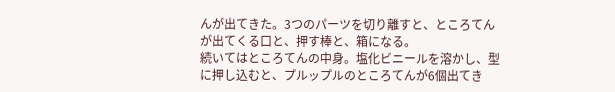んが出てきた。3つのパーツを切り離すと、ところてんが出てくる口と、押す棒と、箱になる。
続いてはところてんの中身。塩化ビニールを溶かし、型に押し込むと、プルップルのところてんが6個出てき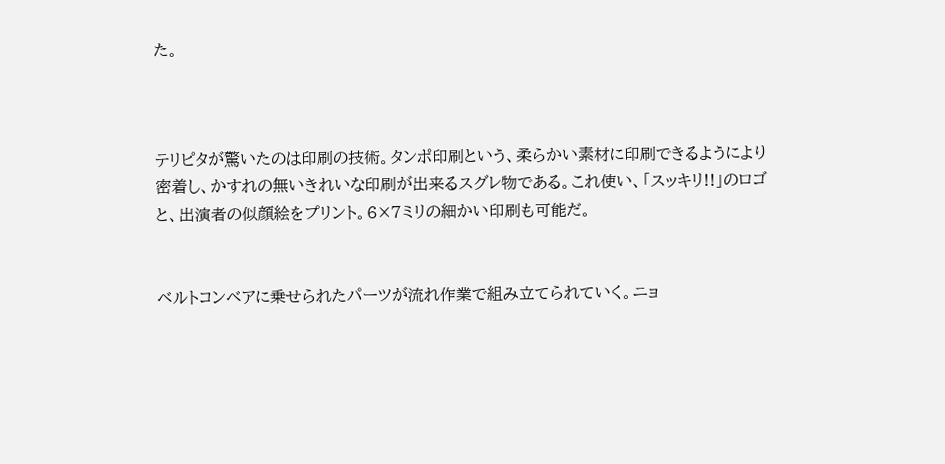た。



テリピタが驚いたのは印刷の技術。タンポ印刷という、柔らかい素材に印刷できるようにより密着し、かすれの無いきれいな印刷が出来るスグレ物である。これ使い、「スッキリ!!」のロゴと、出演者の似顔絵をプリント。6×7ミリの細かい印刷も可能だ。


ベルトコンベアに乗せられたパーツが流れ作業で組み立てられていく。ニョ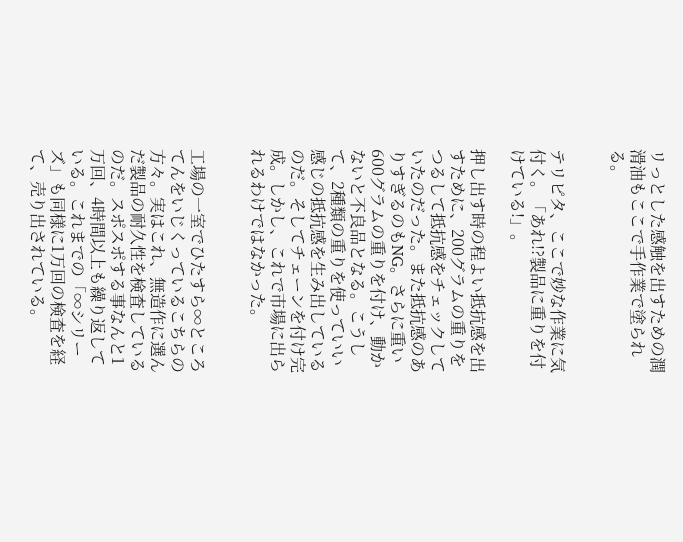リっとした感触を出すための潤滑油もここで手作業で塗られる。


テリピタ、ここで妙な作業に気付く。「あれ!?製品に重りを付けている!」。

押し出す時の程よい抵抗感を出すために、200グラムの重りをつるして抵抗感をチェックしていたのだった。また抵抗感のありすぎるのもNG。さらに重い600グラムの重りを付け、動かないと不良品となる。こうして、2種類の重りを使っていい感じの抵抗感を生み出しているのだ。そしてチェーンを付け完成。しかし、これで市場に出られるわけではなかった。


工場の一室でひたすら∞ところてんをいじくっているこちらの方々。実はこれ、無造作に選んだ製品の耐久性を検査しているのだ。スポスポする事なんと1万回、4時間以上も繰り返している。これまでの「∞シリーズ」も同様に1万回の検査を経て、売り出されている。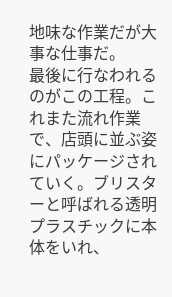地味な作業だが大事な仕事だ。
最後に行なわれるのがこの工程。これまた流れ作業で、店頭に並ぶ姿にパッケージされていく。ブリスターと呼ばれる透明プラスチックに本体をいれ、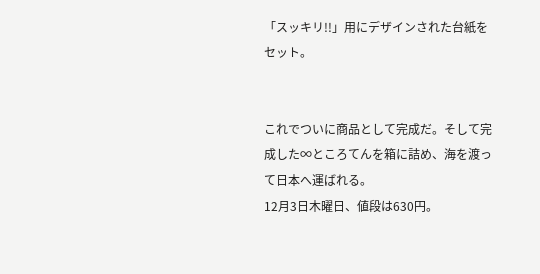「スッキリ!!」用にデザインされた台紙をセット。


これでついに商品として完成だ。そして完成した∞ところてんを箱に詰め、海を渡って日本へ運ばれる。
12月3日木曜日、値段は630円。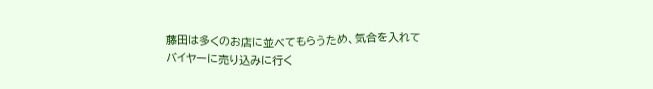藤田は多くのお店に並べてもらうため、気合を入れて
バイヤーに売り込みに行く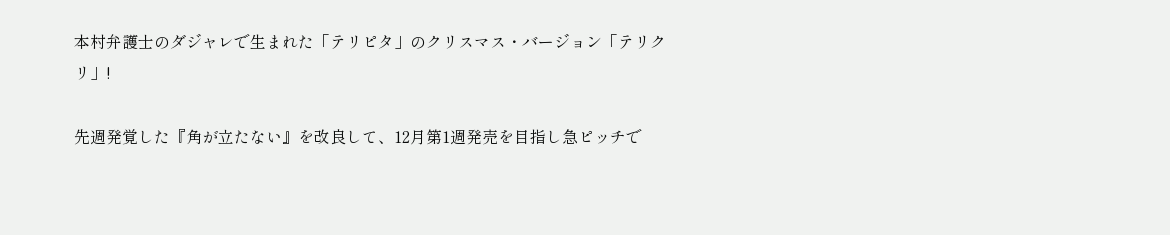本村弁護士のダジャレで生まれた「テリピタ」のクリスマス・バージョン「テリクリ」!

先週発覚した『角が立たない』を改良して、12月第1週発売を目指し急ピッチで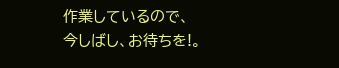作業しているので、今しばし、お待ちを!。